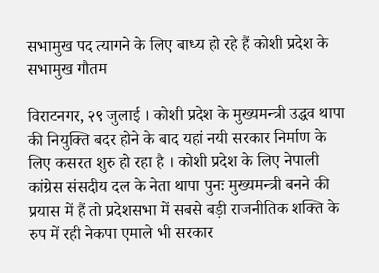सभामुख पद त्यागने के लिए बाध्य हो रहे हैं कोशी प्रदेश के सभामुख गौतम

विराटनगर, २९ जुलाई । कोशी प्रदेश के मुख्यमन्त्री उद्धव थापा की नियुक्ति बदर होने के बाद यहां नयी सरकार निर्माण के लिए कसरत शुरु हो रहा है । कोशी प्रदेश के लिए नेपाली कांग्रेस संसदीय दल के नेता थापा पुनः मुख्यमन्त्री बनने की प्रयास में हैं तो प्रदेशसभा में सबसे बड़ी राजनीतिक शक्ति के रुप में रही नेकपा एमाले भी सरकार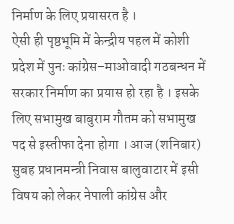निर्माण के लिए प्रयासरत है ।
ऐसी ही पृष्ठभूमि में केन्द्रीय पहल में कोशी प्रदेश में पुनः कांग्रेस–माओवादी गठबन्धन में सरकार निर्माण का प्रयास हो रहा है । इसके लिए सभामुख बाबुराम गौतम को सभामुख पद से इस्तीफा देना होगा । आज (शनिबार) सुबह प्रधानमन्त्री निवास बालुवाटार में इसी विषय को लेकर नेपाली कांग्रेस और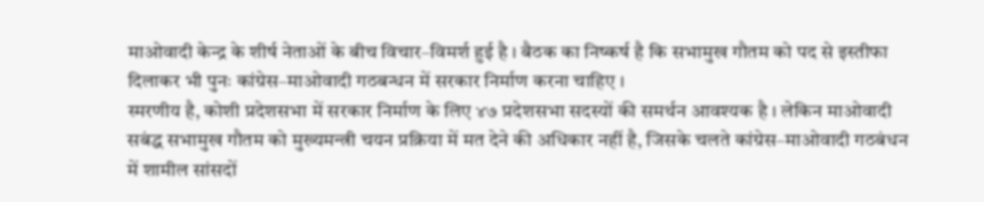माओवादी केन्द्र के शीर्ष नेताओं के बीच विचार–विमर्श हुई है । बैठक का निष्कर्ष है कि सभामुख गौतम को पद से इस्तीफा दिलाकर भी पुनः कांग्रेस–माओवादी गठबन्धन में सरकार निर्माण करना चाहिए ।
स्मरणीय है, कोशी प्रदेशसभा में सरकार निर्माण के लिए ४७ प्रदेशसभा सदस्यों की समर्थन आवश्यक है । लेकिन माओवादी सबंद्ध सभामुख गौतम को मुख्यमन्त्री चयन प्रक्रिया में मत देने की अधिकार नहीं है, जिसके चलते कांग्रेस–माओवादी गठबंधन में शामील सांसदों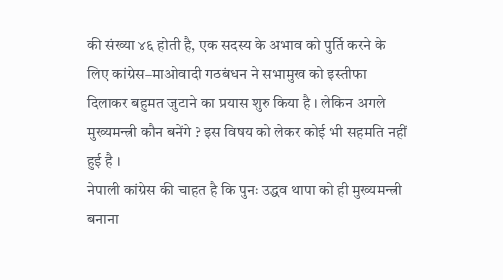की संख्या ४६ होती है, एक सदस्य के अभाव को पुर्ति करने के लिए कांग्रेस–माओवादी गठबंधन ने सभामुख को इस्तीफा दिलाकर बहुमत जुटाने का प्रयास शुरु किया है । लेकिन अगले मुख्यमन्त्री कौन बनेंगे ? इस विषय को लेकर कोई भी सहमति नहीं हुई है ।
नेपाली कांग्रेस की चाहत है कि पुनः उद्धव थापा को ही मुख्यमन्त्री बनाना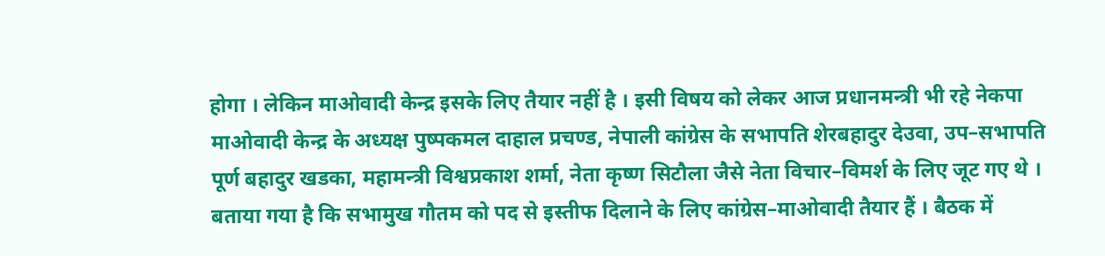होगा । लेकिन माओवादी केन्द्र इसके लिए तैयार नहीं है । इसी विषय को लेकर आज प्रधानमन्त्री भी रहे नेकपा माओवादी केन्द्र के अध्यक्ष पुष्पकमल दाहाल प्रचण्ड, नेपाली कांग्रेस के सभापति शेरबहादुर देउवा, उप–सभापति पूर्ण बहादुर खडका, महामन्त्री विश्वप्रकाश शर्मा, नेता कृष्ण सिटौला जैसे नेता विचार–विमर्श के लिए जूट गए थे । बताया गया है कि सभामुख गौतम को पद से इस्तीफ दिलाने के लिए कांग्रेस–माओवादी तैयार हैं । बैठक में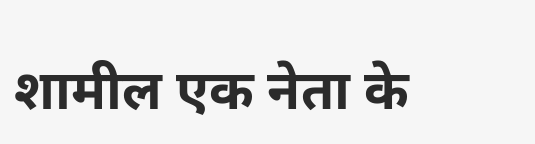शामील एक नेता के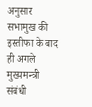अनुसार सभामुख की इस्तीफा के बाद ही अगले मुख्यमन्त्री संबंधी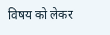विषय को लेकर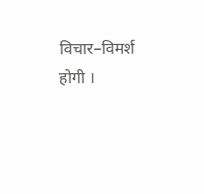विचार–विमर्श होगी ।